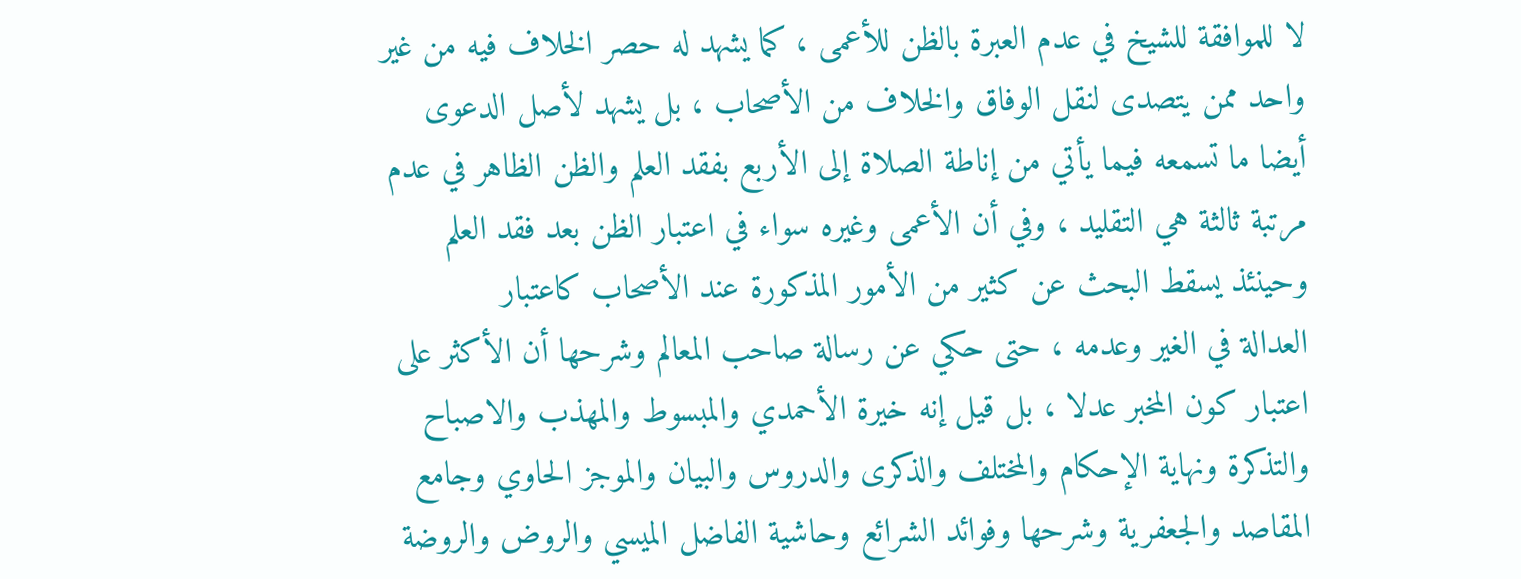لا للموافقة للشيخ في عدم العبرة بالظن للأعمى ، كما يشهد له حصر الخلاف فيه من غير
واحد ممن يتصدى لنقل الوفاق والخلاف من الأصحاب ، بل يشهد لأصل الدعوى
أيضا ما تسمعه فيما يأتي من إناطة الصلاة إلى الأربع بفقد العلم والظن الظاهر في عدم
مرتبة ثالثة هي التقليد ، وفي أن الأعمى وغيره سواء في اعتبار الظن بعد فقد العلم
وحينئذ يسقط البحث عن كثير من الأمور المذكورة عند الأصحاب كاعتبار
العدالة في الغير وعدمه ، حتى حكي عن رسالة صاحب المعالم وشرحها أن الأكثر على
اعتبار كون المخبر عدلا ، بل قيل إنه خيرة الأحمدي والمبسوط والمهذب والاصباح
والتذكرة ونهاية الإحكام والمختلف والذكرى والدروس والبيان والموجز الحاوي وجامع
المقاصد والجعفرية وشرحها وفوائد الشرائع وحاشية الفاضل الميسي والروض والروضة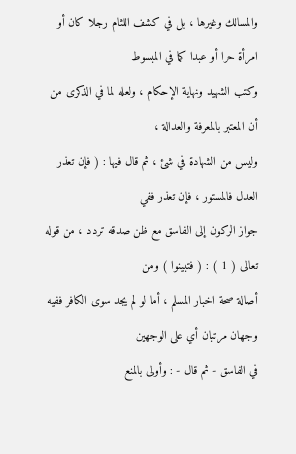والمسالك وغيرها ، بل في كشف اللثام رجلا كان أو امرأة حرا أو عبدا كما في المبسوط
وكتب الشهيد ونهاية الإحكام ، ولعله لما في الذكرى من أن المعتبر بالمعرفة والعدالة ،
وليس من الشهادة في شئ ، ثم قال فيها : ( فإن تعذر العدل فالمستور ، فإن تعذر ففي
جواز الركون إلى الفاسق مع ظن صدقه تردد ، من قوله تعالى ( 1 ) : ( فتبينوا ) ومن
أصالة صحة اخبار المسلم ، أما لو لم يجد سوى الكافر ففيه وجهان مرتبان أي على الوجهين
في الفاسق - ثم قال - : وأولى بالمنع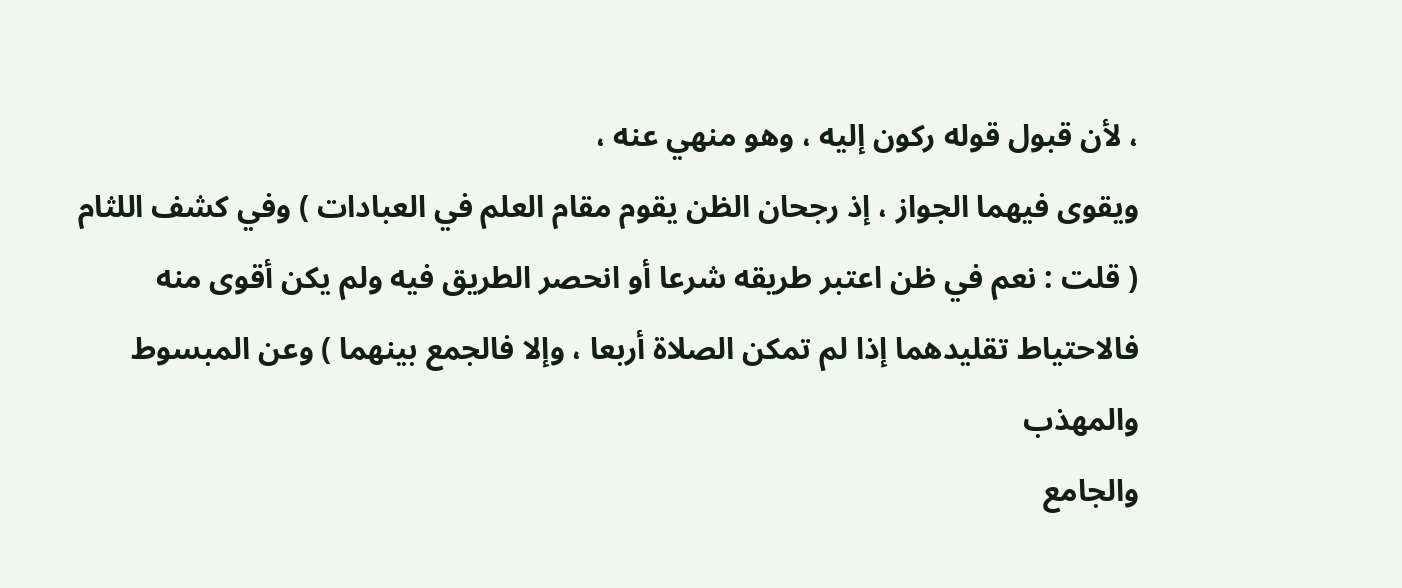، لأن قبول قوله ركون إليه ، وهو منهي عنه ،
ويقوى فيهما الجواز ، إذ رجحان الظن يقوم مقام العلم في العبادات ) وفي كشف اللثام
( قلت : نعم في ظن اعتبر طريقه شرعا أو انحصر الطريق فيه ولم يكن أقوى منه
فالاحتياط تقليدهما إذا لم تمكن الصلاة أربعا ، وإلا فالجمع بينهما ) وعن المبسوط والمهذب
والجامع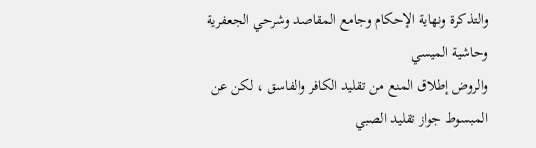والتذكرة ونهاية الإحكام وجامع المقاصد وشرحي الجعفرية وحاشية الميسي
والروض إطلاق المنع من تقليد الكافر والفاسق ، لكن عن المبسوط جواز تقليد الصبي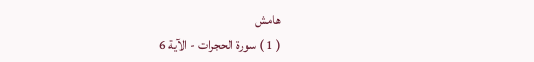هامش
( 1 ) سورة الحجرات - الآية 6